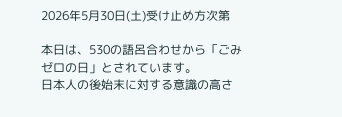2026年5月30日(土)受け止め方次第

本日は、530の語呂合わせから「ごみゼロの日」とされています。
日本人の後始末に対する意識の高さ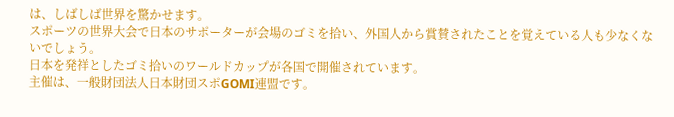は、しばしば世界を驚かせます。
スポーツの世界大会で日本のサポーターが会場のゴミを拾い、外国人から賞賛されたことを覚えている人も少なくないでしょう。
日本を発祥としたゴミ拾いのワールドカップが各国で開催されています。
主催は、一般財団法人日本財団スポGOMI連盟です。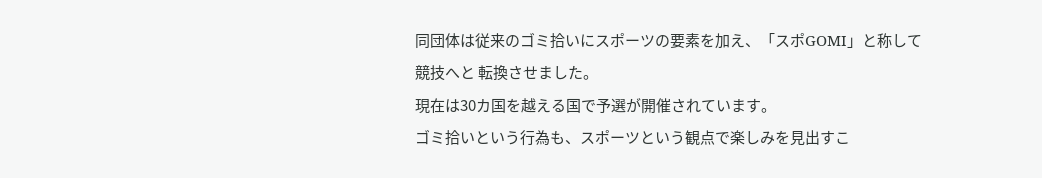同団体は従来のゴミ拾いにスポーツの要素を加え、「スポGOMI」と称して競技へと 転換させました。
現在は30カ国を越える国で予選が開催されています。
ゴミ拾いという行為も、スポーツという観点で楽しみを見出すこ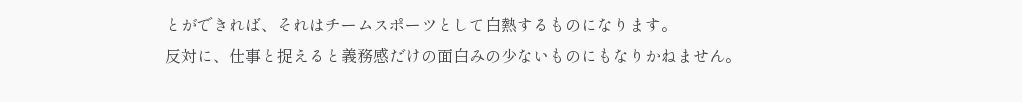とができれば、それはチームスポーツとして白熱するものになります。
反対に、仕事と捉えると義務感だけの面白みの少ないものにもなりかねません。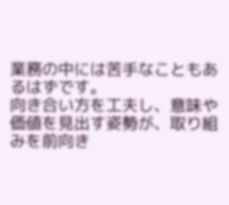業務の中には苦手なこともあるはずです。
向き合い方を工夫し、意味や価値を見出す姿勢が、取り組みを前向き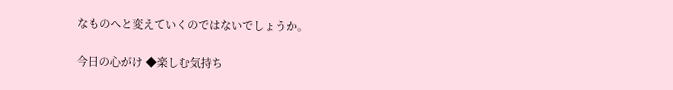なものへと変えていくのではないでしょうか。

今日の心がけ ◆楽しむ気持ち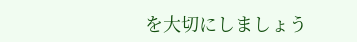を大切にしましょう